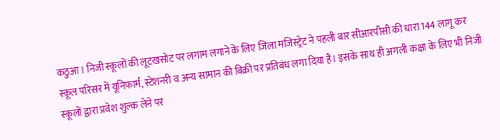कठुआ। निजी स्कूलों की लूटखसोट पर लगाम लगाने के लिए जिला मजिस्ट्रेट ने पहली बार सीआरपीसी की धारा 144 लागू कर स्कूल परिसर में यूनिफार्म, स्टेशनरी व अन्य सामान की बिक्री पर प्रतिबंध लगा दिया है। इसके साथ ही अगली कक्षा के लिए भी निजी स्कूलों द्वारा प्रवेश शुल्क लेने पर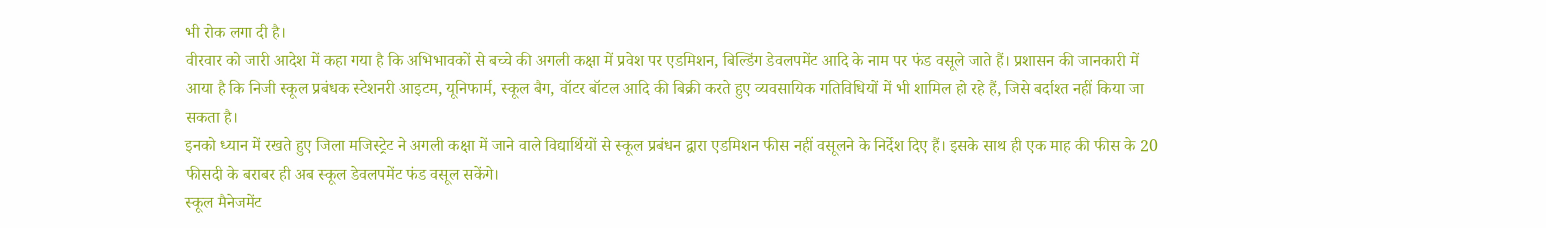भी रोक लगा दी है।
वीरवार को जारी आदेश में कहा गया है कि अभिभावकों से बच्चे की अगली कक्षा में प्रवेश पर एडमिशन, बिल्डिंग डेवलपमेंट आदि के नाम पर फंड वसूले जाते हैं। प्रशासन की जानकारी में आया है कि निजी स्कूल प्रबंधक स्टेशनरी आइटम, यूनिफार्म, स्कूल बैग, वॉटर बॉटल आदि की बिक्री करते हुए व्यवसायिक गतिविधियों में भी शामिल हो रहे हैं, जिसे बर्दाश्त नहीं किया जा सकता है।
इनको ध्यान में रखते हुए जिला मजिस्ट्रेट ने अगली कक्षा में जाने वाले विद्यार्थियों से स्कूल प्रबंधन द्वारा एडमिशन फीस नहीं वसूलने के निर्देश दिए हैं। इसके साथ ही एक माह की फीस के 20 फीसदी के बराबर ही अब स्कूल डेवलपमेंट फंड वसूल सकेंगे।
स्कूल मैनेजमेंट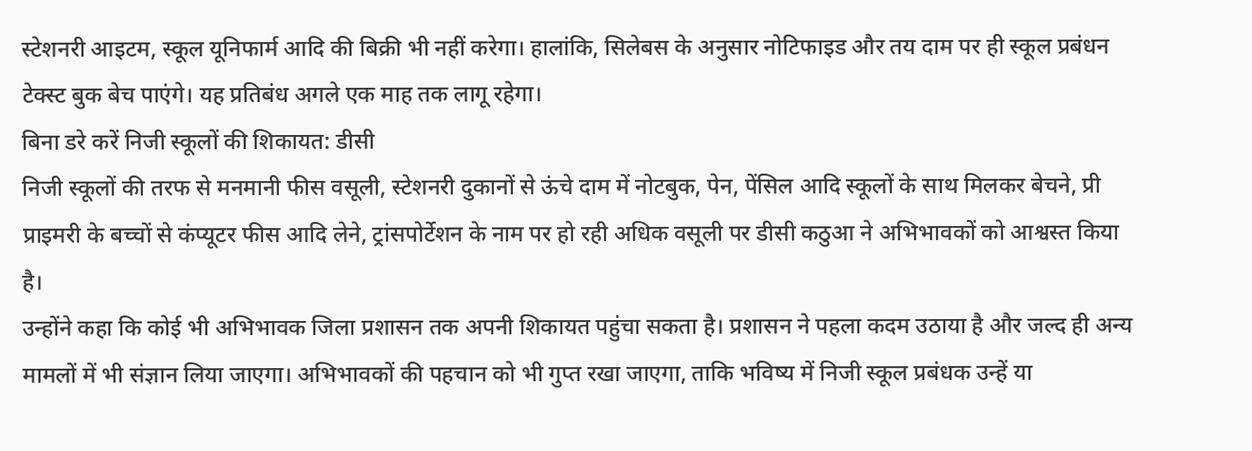स्टेशनरी आइटम, स्कूल यूनिफार्म आदि की बिक्री भी नहीं करेगा। हालांकि, सिलेबस के अनुसार नोटिफाइड और तय दाम पर ही स्कूल प्रबंधन टेक्स्ट बुक बेच पाएंगे। यह प्रतिबंध अगले एक माह तक लागू रहेगा।
बिना डरे करें निजी स्कूलों की शिकायत: डीसी
निजी स्कूलों की तरफ से मनमानी फीस वसूली, स्टेशनरी दुकानों से ऊंचे दाम में नोटबुक, पेन, पेंसिल आदि स्कूलों के साथ मिलकर बेचने, प्री प्राइमरी के बच्चों से कंप्यूटर फीस आदि लेने, ट्रांसपोर्टेशन के नाम पर हो रही अधिक वसूली पर डीसी कठुआ ने अभिभावकों को आश्वस्त किया है।
उन्होंने कहा कि कोई भी अभिभावक जिला प्रशासन तक अपनी शिकायत पहुंचा सकता है। प्रशासन ने पहला कदम उठाया है और जल्द ही अन्य मामलों में भी संज्ञान लिया जाएगा। अभिभावकों की पहचान को भी गुप्त रखा जाएगा, ताकि भविष्य में निजी स्कूल प्रबंधक उन्हें या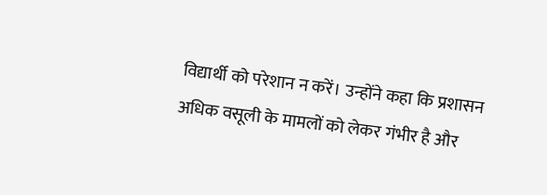विद्यार्थी को परेशान न करें। उन्होंने कहा कि प्रशासन अधिक वसूली के मामलों को लेकर गंभीर है और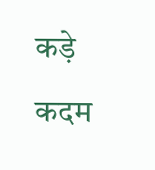कड़े कदम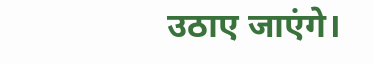उठाए जाएंगे।